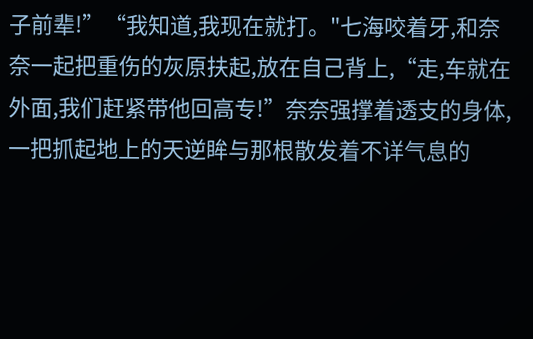子前辈!”“我知道,我现在就打。"七海咬着牙,和奈奈一起把重伤的灰原扶起,放在自己背上,“走,车就在外面,我们赶紧带他回高专!”奈奈强撑着透支的身体,一把抓起地上的天逆眸与那根散发着不详气息的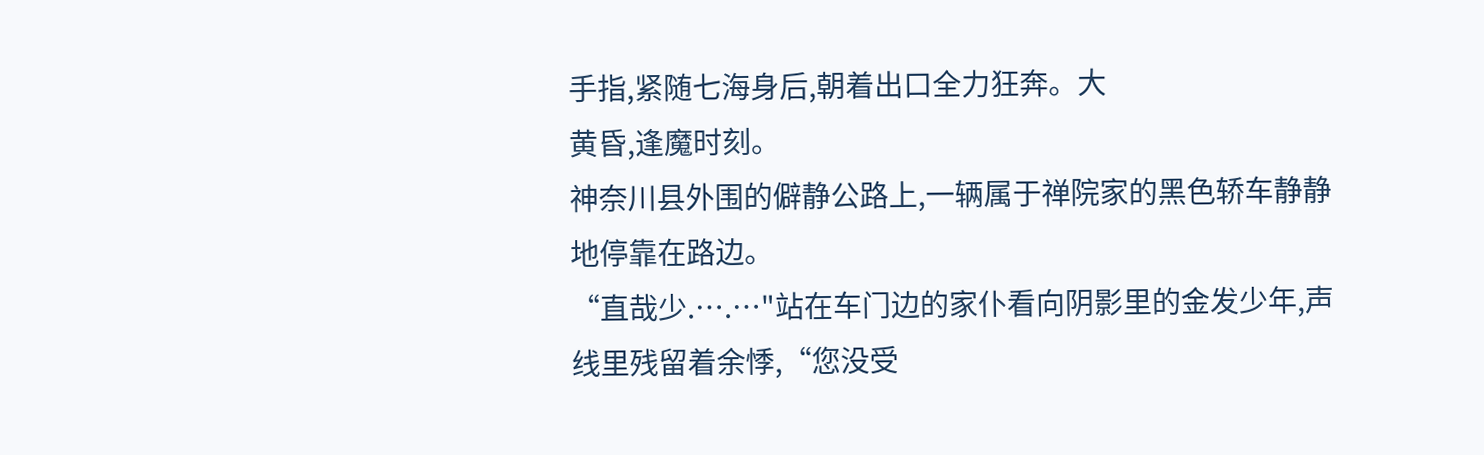手指,紧随七海身后,朝着出口全力狂奔。大
黄昏,逢魔时刻。
神奈川县外围的僻静公路上,一辆属于禅院家的黑色轿车静静地停靠在路边。
“直哉少.….…"站在车门边的家仆看向阴影里的金发少年,声线里残留着余悸,“您没受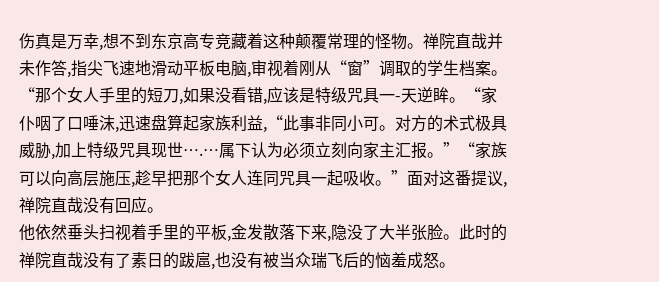伤真是万幸,想不到东京高专竞藏着这种颠覆常理的怪物。禅院直哉并未作答,指尖飞速地滑动平板电脑,审视着刚从“窗”调取的学生档案。
“那个女人手里的短刀,如果没看错,应该是特级咒具一-天逆眸。“家仆咽了口唾沫,迅速盘算起家族利益,“此事非同小可。对方的术式极具威胁,加上特级咒具现世….…属下认为必须立刻向家主汇报。”“家族可以向高层施压,趁早把那个女人连同咒具一起吸收。”面对这番提议,禅院直哉没有回应。
他依然垂头扫视着手里的平板,金发散落下来,隐没了大半张脸。此时的禅院直哉没有了素日的跋扈,也没有被当众瑞飞后的恼羞成怒。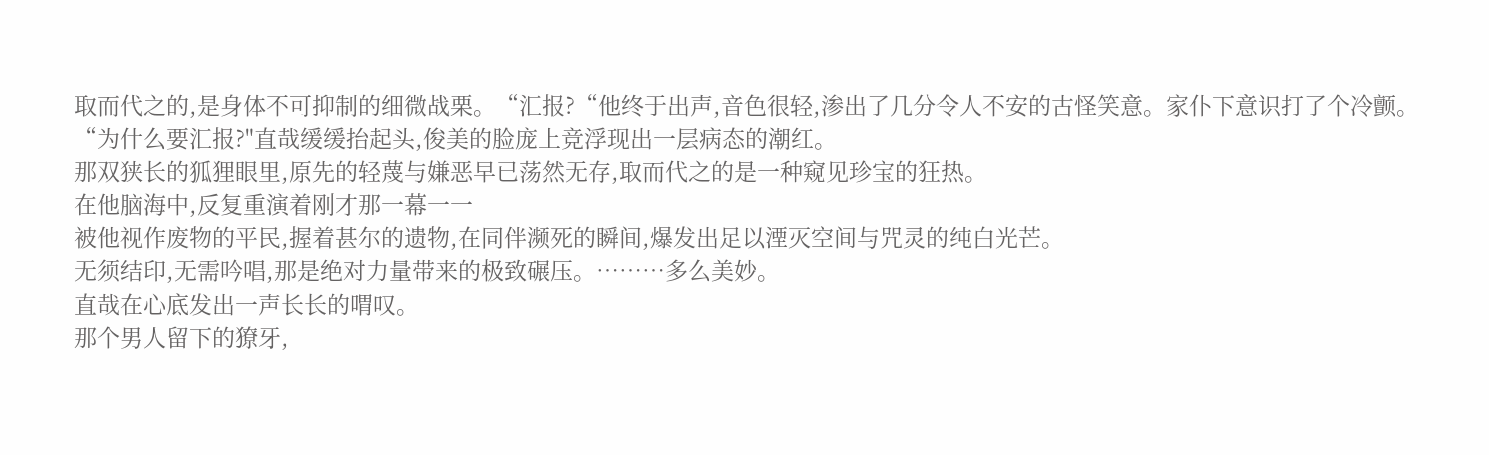取而代之的,是身体不可抑制的细微战栗。“汇报?“他终于出声,音色很轻,渗出了几分令人不安的古怪笑意。家仆下意识打了个冷颤。
“为什么要汇报?"直哉缓缓抬起头,俊美的脸庞上竞浮现出一层病态的潮红。
那双狭长的狐狸眼里,原先的轻蔑与嫌恶早已荡然无存,取而代之的是一种窥见珍宝的狂热。
在他脑海中,反复重演着刚才那一幕一一
被他视作废物的平民,握着甚尔的遗物,在同伴濒死的瞬间,爆发出足以湮灭空间与咒灵的纯白光芒。
无须结印,无需吟唱,那是绝对力量带来的极致碾压。………多么美妙。
直哉在心底发出一声长长的喟叹。
那个男人留下的獠牙,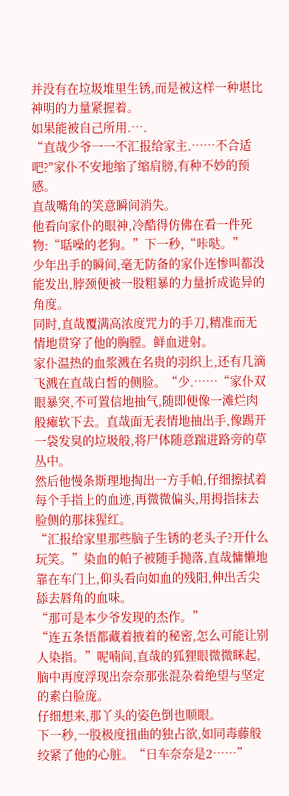并没有在垃圾堆里生锈,而是被这样一种堪比神明的力量紧握着。
如果能被自己所用.….
“直哉少爷一一不汇报给家主.……不合适吧?"家仆不安地缩了缩肩膀,有种不妙的预感。
直哉嘴角的笑意瞬间消失。
他看向家仆的眼神,冷酷得仿佛在看一件死物:“聒噪的老狗。”下一秒,“咔哒。”
少年出手的瞬间,毫无防备的家仆连惨叫都没能发出,脖颈便被一股粗暴的力量折成诡异的角度。
同时,直哉覆满高浓度咒力的手刀,精准而无情地贯穿了他的胸膛。鲜血迸射。
家仆温热的血浆溅在名贵的羽织上,还有几滴飞溅在直哉白皙的侧脸。“少.……“家仆双眼暴突,不可置信地抽气,随即便像一滩烂肉般瘫软下去。直哉面无表情地抽出手,像踢开一袋发臭的垃圾般,将尸体随意踹进路旁的草丛中。
然后他慢条斯理地掏出一方手帕,仔细擦拭着每个手指上的血迹,再微微偏头,用拇指抹去脸侧的那抹猩红。
“汇报给家里那些脑子生锈的老头子?开什么玩笑。”染血的帕子被随手抛落,直哉慵懒地靠在车门上,仰头看向如血的残阳,伸出舌尖舔去唇角的血味。
“那可是本少爷发现的杰作。”
“连五条悟都藏着掖着的秘密,怎么可能让别人染指。”呢喃间,直哉的狐狸眼微微眯起,脑中再度浮现出奈奈那张混杂着绝望与坚定的素白脸庞。
仔细想来,那丫头的姿色倒也顺眼。
下一秒,一股极度扭曲的独占欲,如同毒藤般绞紧了他的心脏。“日车奈奈是2……”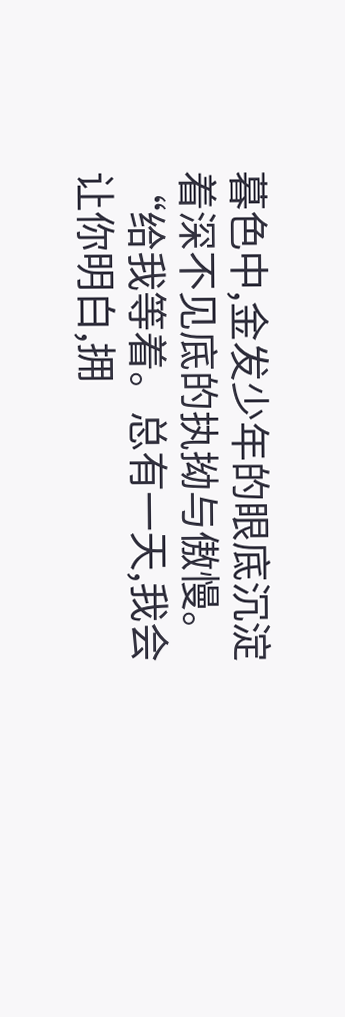暮色中,金发少年的眼底沉淀着深不见底的执拗与傲慢。“给我等着。总有一天,我会让你明白,拥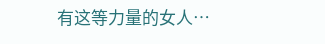有这等力量的女人…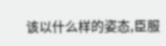该以什么样的姿态,臣服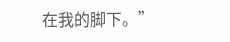在我的脚下。”